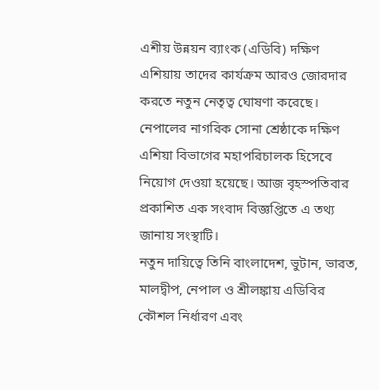এশীয় উন্নয়ন ব্যাংক (এডিবি) দক্ষিণ এশিয়ায় তাদের কার্যক্রম আরও জোরদার করতে নতুন নেতৃত্ব ঘোষণা করেছে। নেপালের নাগরিক সোনা শ্রেষ্ঠাকে দক্ষিণ এশিয়া বিভাগের মহাপরিচালক হিসেবে নিয়োগ দেওয়া হয়েছে। আজ বৃহস্পতিবার প্রকাশিত এক সংবাদ বিজ্ঞপ্তিতে এ তথ্য জানায় সংস্থাটি।
নতুন দায়িত্বে তিনি বাংলাদেশ, ভুটান, ভারত, মালদ্বীপ, নেপাল ও শ্রীলঙ্কায় এডিবির কৌশল নির্ধারণ এবং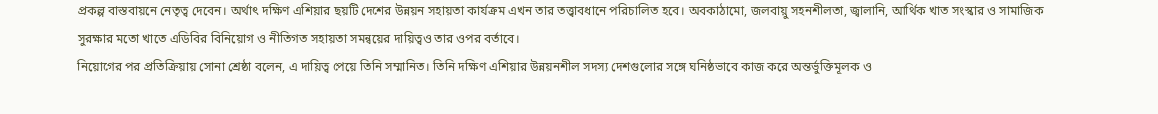প্রকল্প বাস্তবায়নে নেতৃত্ব দেবেন। অর্থাৎ দক্ষিণ এশিয়ার ছয়টি দেশের উন্নয়ন সহায়তা কার্যক্রম এখন তার তত্ত্বাবধানে পরিচালিত হবে। অবকাঠামো, জলবায়ু সহনশীলতা, জ্বালানি, আর্থিক খাত সংস্কার ও সামাজিক সুরক্ষার মতো খাতে এডিবির বিনিয়োগ ও নীতিগত সহায়তা সমন্বয়ের দায়িত্বও তার ওপর বর্তাবে।
নিয়োগের পর প্রতিক্রিয়ায় সোনা শ্রেষ্ঠা বলেন, এ দায়িত্ব পেয়ে তিনি সম্মানিত। তিনি দক্ষিণ এশিয়ার উন্নয়নশীল সদস্য দেশগুলোর সঙ্গে ঘনিষ্ঠভাবে কাজ করে অন্তর্ভুক্তিমূলক ও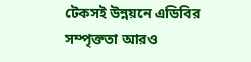টেকসই উন্নয়নে এডিবির সম্পৃক্ততা আরও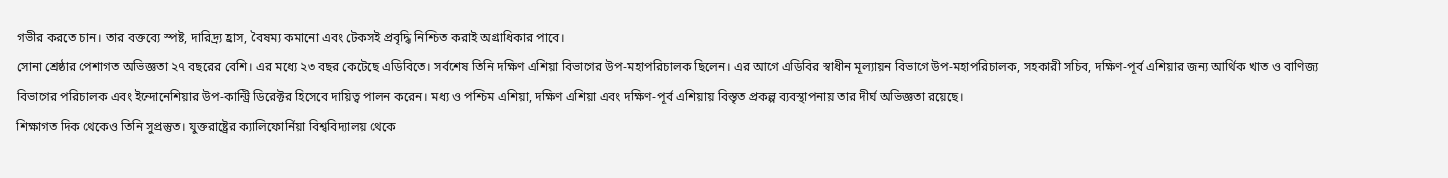গভীর করতে চান। তার বক্তব্যে স্পষ্ট, দারিদ্র্য হ্রাস, বৈষম্য কমানো এবং টেকসই প্রবৃদ্ধি নিশ্চিত করাই অগ্রাধিকার পাবে।
সোনা শ্রেষ্ঠার পেশাগত অভিজ্ঞতা ২৭ বছরের বেশি। এর মধ্যে ২৩ বছর কেটেছে এডিবিতে। সর্বশেষ তিনি দক্ষিণ এশিয়া বিভাগের উপ-মহাপরিচালক ছিলেন। এর আগে এডিবির স্বাধীন মূল্যায়ন বিভাগে উপ-মহাপরিচালক, সহকারী সচিব, দক্ষিণ-পূর্ব এশিয়ার জন্য আর্থিক খাত ও বাণিজ্য বিভাগের পরিচালক এবং ইন্দোনেশিয়ার উপ-কান্ট্রি ডিরেক্টর হিসেবে দায়িত্ব পালন করেন। মধ্য ও পশ্চিম এশিয়া, দক্ষিণ এশিয়া এবং দক্ষিণ-পূর্ব এশিয়ায় বিস্তৃত প্রকল্প ব্যবস্থাপনায় তার দীর্ঘ অভিজ্ঞতা রয়েছে।
শিক্ষাগত দিক থেকেও তিনি সুপ্রস্তুত। যুক্তরাষ্ট্রের ক্যালিফোর্নিয়া বিশ্ববিদ্যালয় থেকে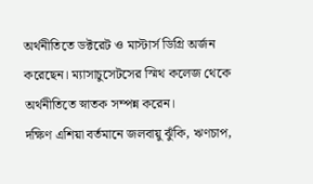অর্থনীতিতে ডক্টরেট ও মাস্টার্স ডিগ্রি অর্জন করেছেন। ম্যাসাচুসেটসের স্মিথ কলেজ থেকে অর্থনীতিতে স্নাতক সম্পন্ন করেন।
দক্ষিণ এশিয়া বর্তমানে জলবায়ু ঝুঁকি, ঋণচাপ,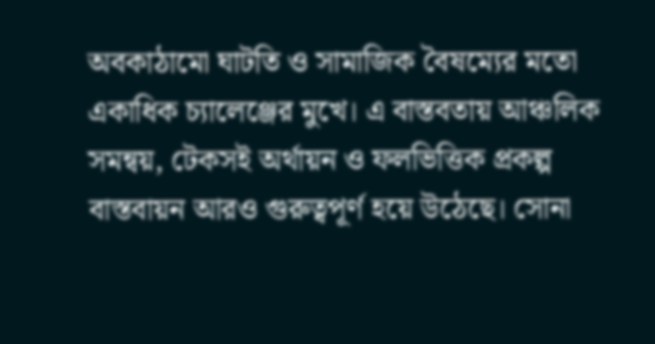অবকাঠামো ঘাটতি ও সামাজিক বৈষম্যের মতো একাধিক চ্যালেঞ্জের মুখে। এ বাস্তবতায় আঞ্চলিক সমন্বয়, টেকসই অর্থায়ন ও ফলভিত্তিক প্রকল্প বাস্তবায়ন আরও গুরুত্বপূর্ণ হয়ে উঠেছে। সোনা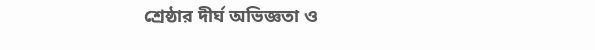শ্রেষ্ঠার দীর্ঘ অভিজ্ঞতা ও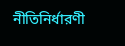নীতিনির্ধারণী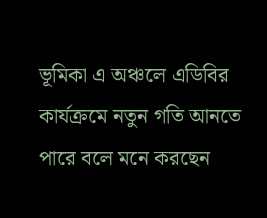ভূমিকা এ অঞ্চলে এডিবির কার্যক্রমে নতুন গতি আনতে পারে বলে মনে করছেন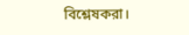বিশ্লেষকরা।